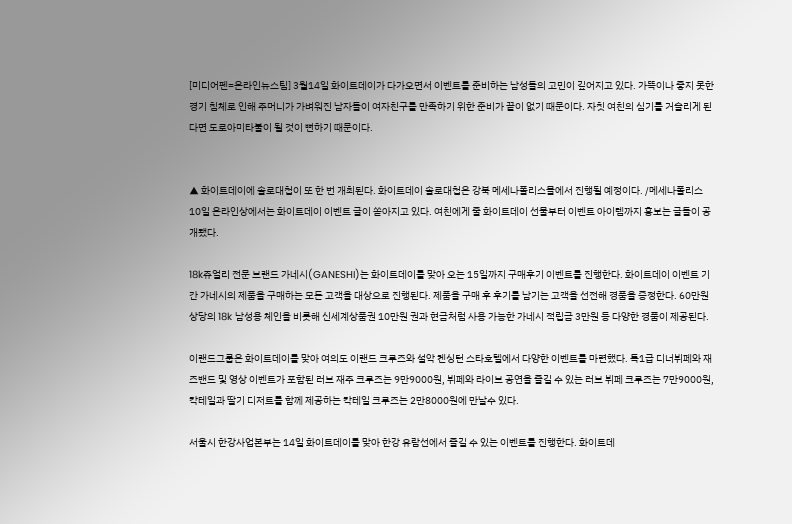[미디어펜=온라인뉴스팀] 3월14일 화이트데이가 다가오면서 이벤트를 준비하는 남성들의 고민이 깊어지고 있다. 가뜩이나 좋지 못한 경기 침체로 인해 주머니가 가벼워진 남자들이 여자친구를 만족하기 위한 준비가 끝이 없기 때문이다. 자칫 여친의 심기를 거슬리게 된다면 도로아미타불이 될 것이 뻔하기 때문이다.


▲ 화이트데이에 솔로대첩이 또 한 번 개최된다. 화이트데이 솔로대첩은 강북 메세나폴리스몰에서 진행될 예정이다. /메세나폴리스
10일 온라인상에서는 화이트데이 이벤트 글이 쏟아지고 있다. 여친에게 줄 화이트데이 선물부터 이벤트 아이템까지 홍보는 글들이 공개됐다.

18k쥬얼리 전문 브랜드 가네시(GANESHI)는 화이트데이를 맞아 오는 15일까지 구매후기 이벤트를 진행한다. 화이트데이 이벤트 기간 가네시의 제품을 구매하는 모든 고객을 대상으로 진행된다. 제품을 구매 후 후기를 남기는 고객을 선전해 경품을 증정한다. 60만원 상당의 18k 남성용 체인을 비롯해 신세계상품권 10만원 권과 현금처럼 사용 가능한 가네시 적립금 3만원 등 다양한 경품이 제공된다.

이랜드그룹은 화이트데이를 맞아 여의도 이랜드 크루즈와 설악 켄싱턴 스타호텔에서 다양한 이벤트를 마련했다. 특1급 디너뷔페와 재즈밴드 및 영상 이벤트가 포함된 러브 재주 크루즈는 9만9000원, 뷔페와 라이브 공연을 즐길 수 있는 러브 뷔페 크루즈는 7만9000원, 칵테일과 딸기 디저트를 함께 제공하는 칵테일 크루즈는 2만8000원에 만날수 있다.

서울시 한강사업본부는 14일 화이트데이를 맞아 한강 유람선에서 즐길 수 있는 이벤트를 진행한다. 화이트데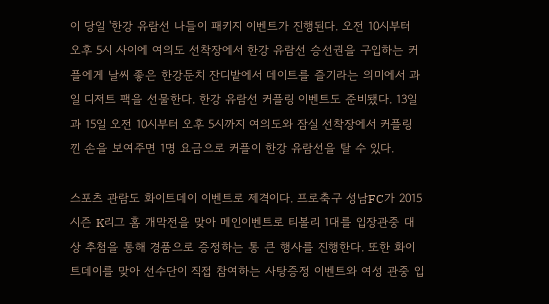이 당일 '한강 유람선 나들이 패키지 이벤트가 진행된다. 오전 10시부터 오후 5시 사이에 여의도 선착장에서 한강 유람선 승선권을 구입하는 커플에게 날씨 좋은 한강둔치 잔디밭에서 데이트를 즐기라는 의미에서 과일 디저트 팩을 선물한다. 한강 유람선 커플링 이벤트도 준비됐다. 13일과 15일 오전 10시부터 오후 5시까지 여의도와 잠실 선착장에서 커플링 낀 손을 보여주면 1명 요금으로 커플이 한강 유람선을 탈 수 있다.

스포츠 관람도 화이트데이 이벤트로 제격이다. 프로축구 성남FC가 2015시즌 K리그 홈 개막전을 맞아 메인이벤트로 티볼리 1대를 입장관중 대상 추첨을 통해 경품으로 증정하는 통 큰 행사를 진행한다. 또한 화이트데이를 맞아 선수단이 직접 참여하는 사탕증정 이벤트와 여성 관중 입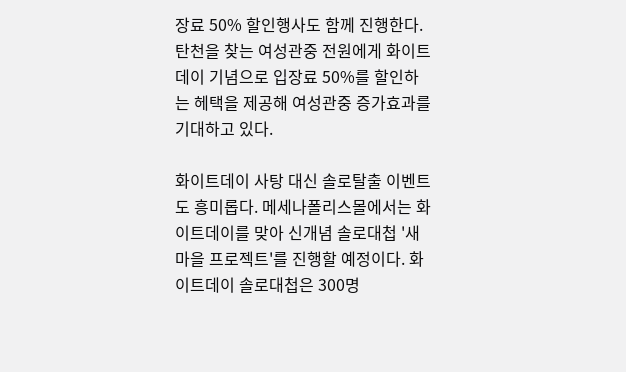장료 50% 할인행사도 함께 진행한다.  탄천을 찾는 여성관중 전원에게 화이트데이 기념으로 입장료 50%를 할인하는 헤택을 제공해 여성관중 증가효과를 기대하고 있다.

화이트데이 사탕 대신 솔로탈출 이벤트도 흥미롭다. 메세나폴리스몰에서는 화이트데이를 맞아 신개념 솔로대첩 '새마을 프로젝트'를 진행할 예정이다. 화이트데이 솔로대첩은 300명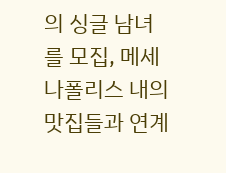의 싱글 남녀를 모집, 메세나폴리스 내의 맛집들과 연계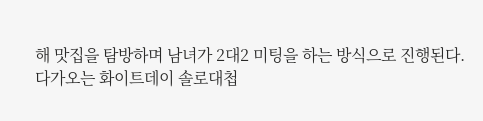해 맛집을 탐방하며 남녀가 2대2 미팅을 하는 방식으로 진행된다.  다가오는 화이트데이 솔로대첩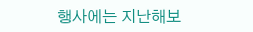행사에는 지난해보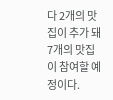다 2개의 맛집이 추가 돼 7개의 맛집이 참여할 예정이다.